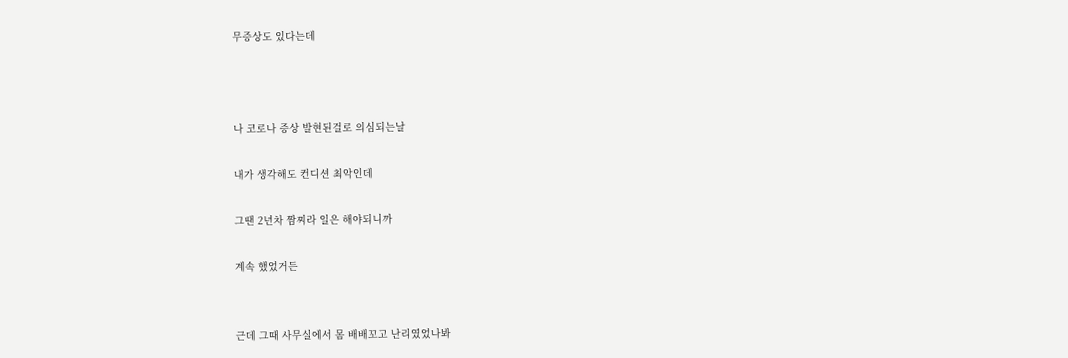무증상도 있다는데



나 코로나 증상 발현된걸로 의심되는날

내가 생각해도 컨디션 최악인데

그땐 2년차 짬찌라 일은 해야되니까

계속 했었거든


근데 그때 사무실에서 몸 배배꼬고 난리였었나봐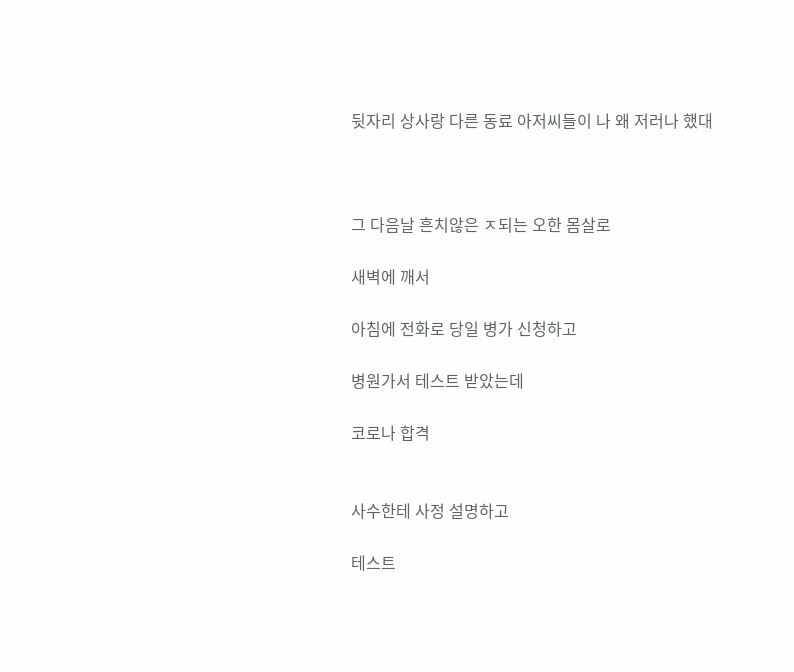뒷자리 상사랑 다른 동료 아저씨들이 나 왜 저러나 했대



그 다음날 흔치않은 ㅈ되는 오한 몸살로

새벽에 깨서

아침에 전화로 당일 병가 신청하고

병원가서 테스트 받았는데

코로나 합격


사수한테 사정 설명하고

테스트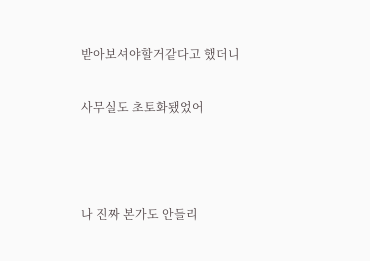받아보셔야할거같다고 했더니

사무실도 초토화됐었어



나 진짜 본가도 안들리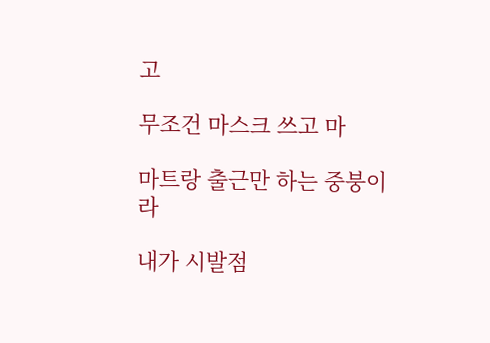고

무조건 마스크 쓰고 마

마트랑 출근만 하는 중붕이라

내가 시발점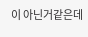이 아닌거같은데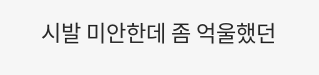시발 미안한데 좀 억울했던